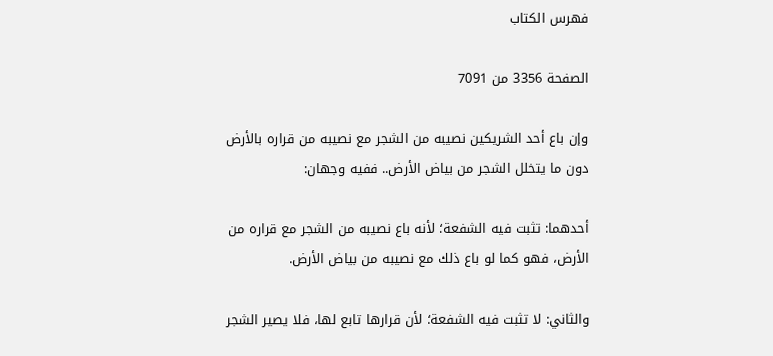فهرس الكتاب

الصفحة 3356 من 7091

وإن باع أحد الشريكين نصيبه من الشجر مع نصيبه من قراره بالأرض دون ما يتخلل الشجر من بياض الأرض.. ففيه وجهان:

أحدهما: تثبت فيه الشفعة؛ لأنه باع نصيبه من الشجر مع قراره من الأرض، فهو كما لو باع ذلك مع نصيبه من بياض الأرض.

والثاني: لا تثبت فيه الشفعة؛ لأن قرارها تابع لها، فلا يصير الشجر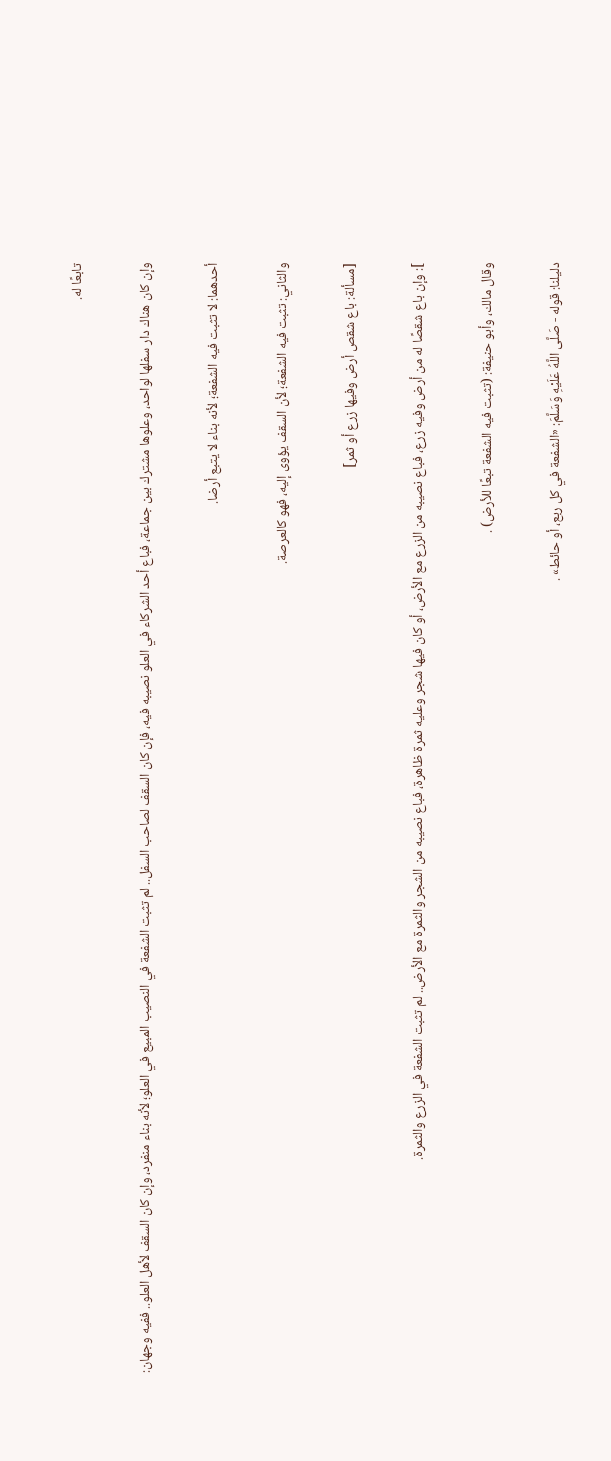تابعًا له.

وإن كان هناك دار سفلها لواحد، وعلوها مشترك بين جماعة، فباع أحد الشركاء في العلو نصيبه فيه، فإن كان السقف لصاحب السفل.. لم تثبت الشفعة في النصيب المبيع في العلو؛ لأنه بناء منفرد، وإن كان السقف لأهل العلو.. ففيه وجهان:

أحدهما: لا تثبت فيه الشفعة؛ لأنه بناء لا يتبع أرضا.

والثاني: تثبت فيه الشفعة؛ لأن السقف يؤوى إليه، فهو كالعرصة.

[مسألة: باع شقص أرض وفيها زرع أو ثمر]

]: وإن باع شقصًا له من أرض وفيه زرع، فباع نصيبه من الزرع مع الأرض، أو كان فيها شجر وعليه ثمرة ظاهرة، فباع نصيبه من الشجر والثمرة مع الأرض.. لم تثبت الشفعة في الزرع والثمرة.

وقال مالك، وأبو حنيفة: (تثبت فيه الشفعة تبعًا للأرض) .

دليلنا: قوله - صَلَّى اللَّهُ عَلَيْهِ وَسَلَّمَ: «الشفعة في كل ربع، أو حائط» .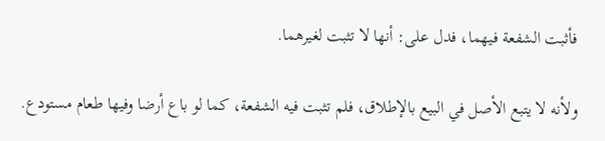فأثبت الشفعة فيهما، فدل على: أنها لا تثبت لغيرهما.

ولأنه لا يتبع الأصل في البيع بالإطلاق، فلم تثبت فيه الشفعة، كما لو باع أرضا وفيها طعام مستودع.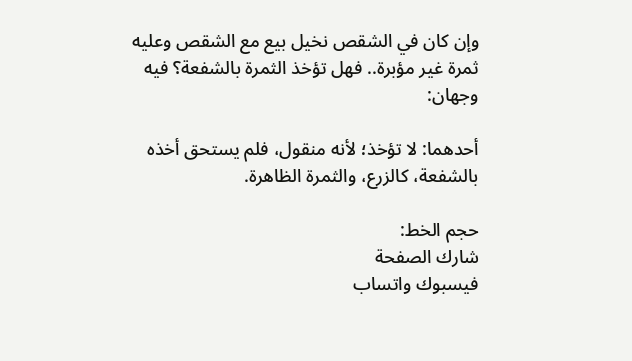وإن كان في الشقص نخيل بيع مع الشقص وعليه ثمرة غير مؤبرة.. فهل تؤخذ الثمرة بالشفعة؟ فيه وجهان:

أحدهما: لا تؤخذ؛ لأنه منقول، فلم يستحق أخذه بالشفعة، كالزرع، والثمرة الظاهرة.

حجم الخط:
شارك الصفحة
فيسبوك واتساب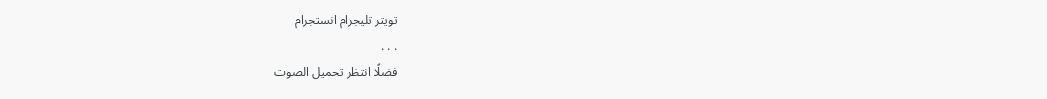تويتر تليجرام انستجرام
. . .
فضلًا انتظر تحميل الصوت